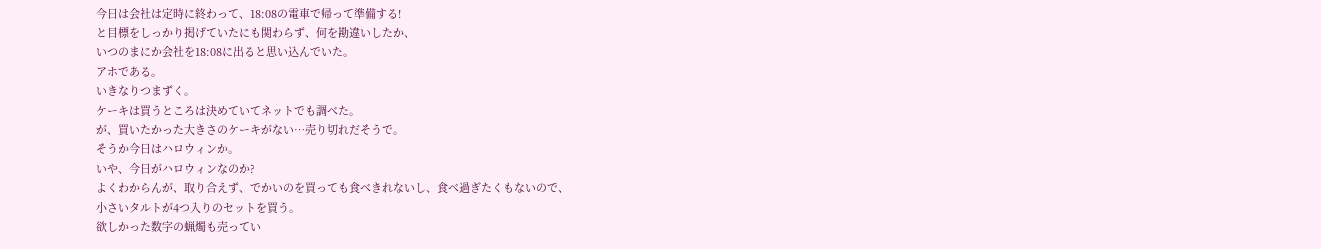今日は会社は定時に終わって、18:08の電車で帰って準備する!
と目標をしっかり掲げていたにも関わらず、何を勘違いしたか、
いつのまにか会社を18:08に出ると思い込んでいた。
アホである。
いきなりつまずく。
ケーキは買うところは決めていてネットでも調べた。
が、買いたかった大きさのケーキがない…売り切れだそうで。
そうか今日はハロウィンか。
いや、今日がハロウィンなのか?
よくわからんが、取り合えず、でかいのを買っても食べきれないし、食べ過ぎたくもないので、
小さいタルトが4つ入りのセットを買う。
欲しかった数字の蝋燭も売ってい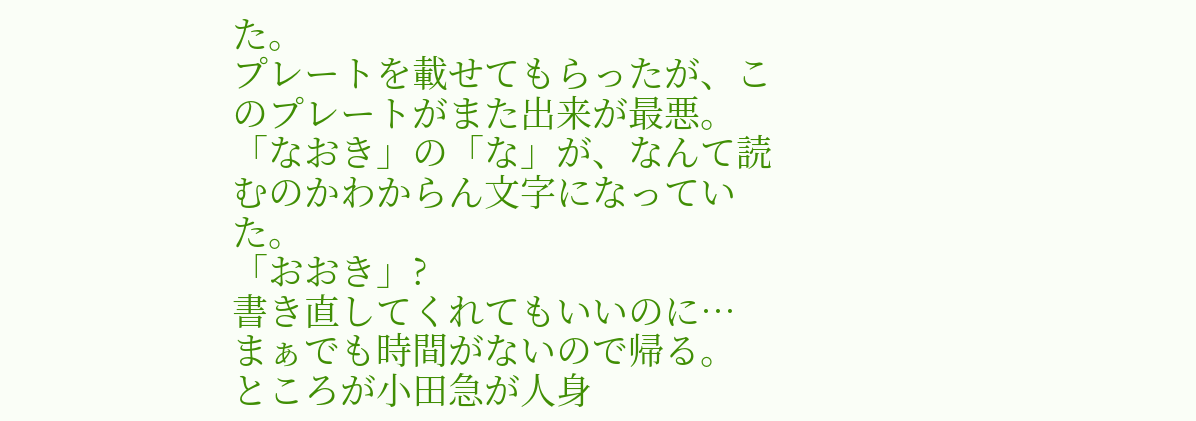た。
プレートを載せてもらったが、このプレートがまた出来が最悪。
「なおき」の「な」が、なんて読むのかわからん文字になっていた。
「おおき」?
書き直してくれてもいいのに…
まぁでも時間がないので帰る。
ところが小田急が人身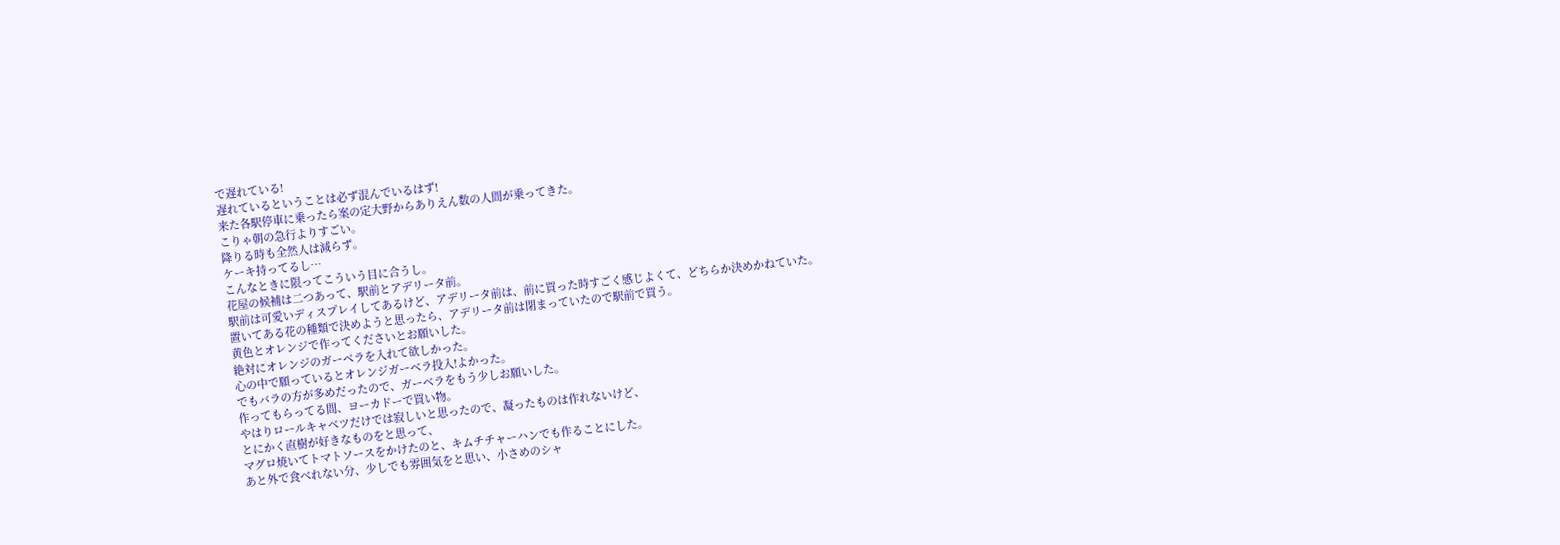で遅れている!
遅れているということは必ず混んでいるはず!
来た各駅停車に乗ったら案の定大野からありえん数の人間が乗ってきた。
こりゃ朝の急行よりすごい。
降りる時も全然人は減らず。
ケーキ持ってるし…
こんなときに限ってこういう目に合うし。
花屋の候補は二つあって、駅前とアデリータ前。
駅前は可愛いディスプレイしてあるけど、アデリータ前は、前に買った時すごく感じよくて、どちらか決めかねていた。
置いてある花の種類で決めようと思ったら、アデリータ前は閉まっていたので駅前で買う。
黄色とオレンジで作ってくださいとお願いした。
絶対にオレンジのガーベラを入れて欲しかった。
心の中で願っているとオレンジガーベラ投入!よかった。
でもバラの方が多めだったので、ガーベラをもう少しお願いした。
作ってもらってる間、ヨーカドーで買い物。
やはりロールキャベツだけでは寂しいと思ったので、凝ったものは作れないけど、
とにかく直樹が好きなものをと思って、
マグロ焼いてトマトソースをかけたのと、キムチチャーハンでも作ることにした。
あと外で食べれない分、少しでも雰囲気をと思い、小さめのシャ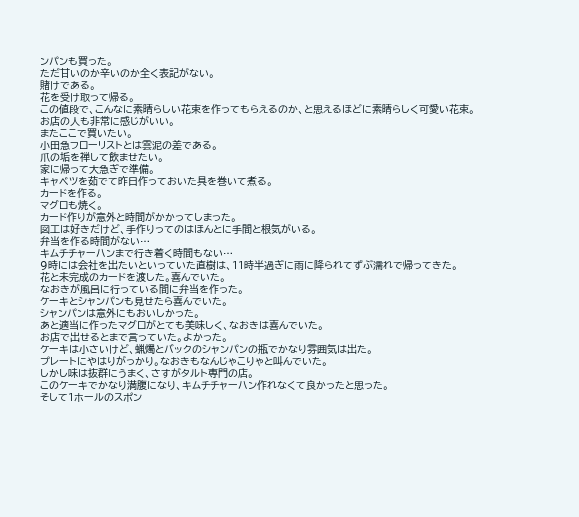ンパンも買った。
ただ甘いのか辛いのか全く表記がない。
賭けである。
花を受け取って帰る。
この値段で、こんなに素晴らしい花束を作ってもらえるのか、と思えるほどに素晴らしく可愛い花束。
お店の人も非常に感じがいい。
またここで買いたい。
小田急フローリストとは雲泥の差である。
爪の垢を禅して飲ませたい。
家に帰って大急ぎで準備。
キャベツを茹でて昨日作っておいた具を巻いて煮る。
カードを作る。
マグロも焼く。
カード作りが意外と時間がかかってしまった。
図工は好きだけど、手作りってのはほんとに手間と根気がいる。
弁当を作る時間がない…
キムチチャーハンまで行き着く時間もない…
9時には会社を出たいといっていた直樹は、11時半過ぎに雨に降られてずぶ濡れで帰ってきた。
花と未完成のカードを渡した。喜んでいた。
なおきが風呂に行っている間に弁当を作った。
ケーキとシャンパンも見せたら喜んでいた。
シャンパンは意外にもおいしかった。
あと適当に作ったマグロがとても美味しく、なおきは喜んでいた。
お店で出せるとまで言っていた。よかった。
ケーキは小さいけど、蝋燭とバックのシャンパンの瓶でかなり雰囲気は出た。
プレートにやはりがっかり。なおきもなんじゃこりゃと叫んでいた。
しかし味は抜群にうまく、さすがタルト専門の店。
このケーキでかなり満腹になり、キムチチャーハン作れなくて良かったと思った。
そして1ホールのスポン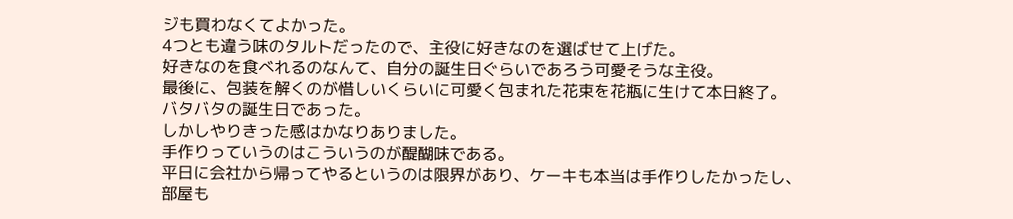ジも買わなくてよかった。
4つとも違う味のタルトだったので、主役に好きなのを選ばせて上げた。
好きなのを食べれるのなんて、自分の誕生日ぐらいであろう可愛そうな主役。
最後に、包装を解くのが惜しいくらいに可愛く包まれた花束を花瓶に生けて本日終了。
バタバタの誕生日であった。
しかしやりきった感はかなりありました。
手作りっていうのはこういうのが醍醐味である。
平日に会社から帰ってやるというのは限界があり、ケーキも本当は手作りしたかったし、
部屋も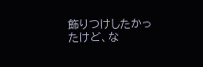飾りつけしたかったけど、な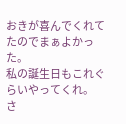おきが喜んでくれてたのでまぁよかった。
私の誕生日もこれぐらいやってくれ。
さ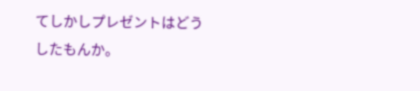てしかしプレゼントはどうしたもんか。